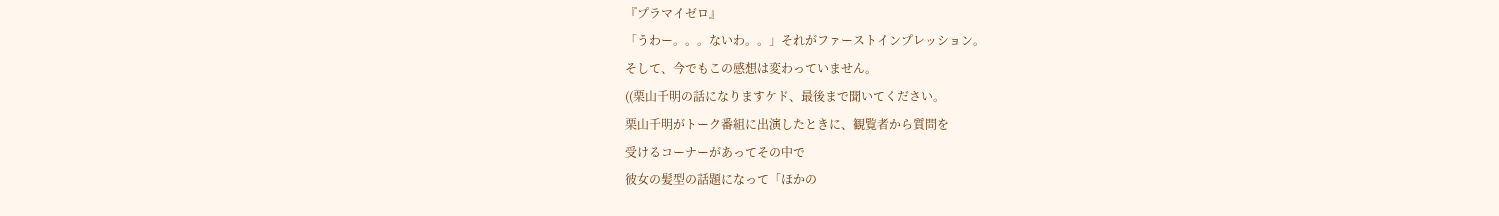『プラマイゼロ』
「うわー。。。ないわ。。」それがファーストインプレッション。
そして、今でもこの感想は変わっていません。
((栗山千明の話になりますケド、最後まで聞いてください。
栗山千明がトーク番組に出演したときに、観覧者から質問を
受けるコーナーがあってその中で
彼女の髪型の話題になって「ほかの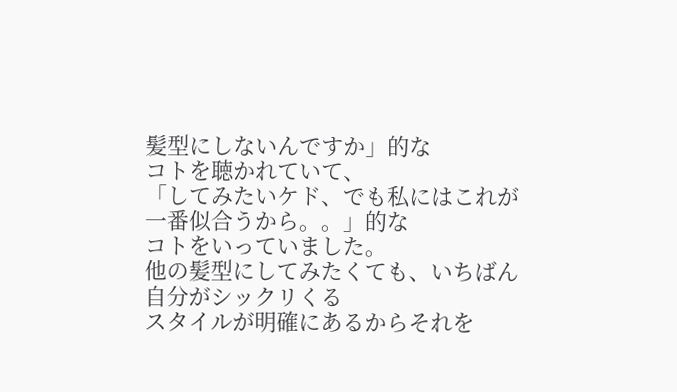髪型にしないんですか」的な
コトを聴かれていて、
「してみたいケド、でも私にはこれが一番似合うから。。」的な
コトをいっていました。
他の髪型にしてみたくても、いちばん自分がシックリくる
スタイルが明確にあるからそれを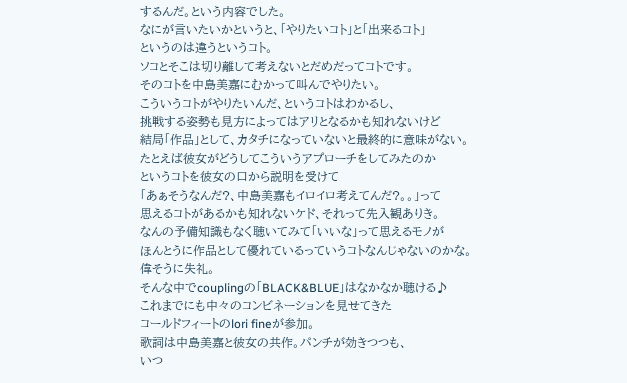するんだ。という内容でした。
なにが言いたいかというと、「やりたいコト」と「出来るコト」
というのは違うというコト。
ソコとそこは切り離して考えないとだめだってコトです。
そのコトを中島美嘉にむかって叫んでやりたい。
こういうコトがやりたいんだ、というコトはわかるし、
挑戦する姿勢も見方によってはアリとなるかも知れないけど
結局「作品」として、カタチになっていないと最終的に意味がない。
たとえば彼女がどうしてこういうアプローチをしてみたのか
というコトを彼女の口から説明を受けて
「あぁそうなんだ?、中島美嘉もイロイロ考えてんだ?。。」って
思えるコトがあるかも知れないケド、それって先入観ありき。
なんの予備知識もなく聴いてみて「いいな」って思えるモノが
ほんとうに作品として優れているっていうコトなんじゃないのかな。
偉そうに失礼。
そんな中でcouplingの「BLACK&BLUE」はなかなか聴ける♪
これまでにも中々のコンビネーションを見せてきた
コールドフィートのlori fineが参加。
歌詞は中島美嘉と彼女の共作。パンチが効きつつも、
いつ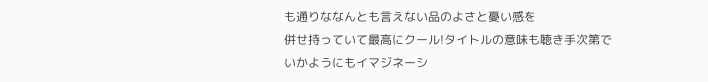も通りななんとも言えない品のよさと憂い感を
併せ持っていて最高にクール!タイトルの意味も聴き手次第で
いかようにもイマジネーシ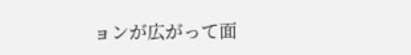ョンが広がって面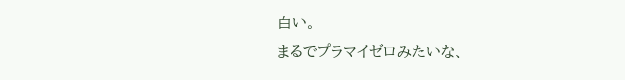白い。
まるでプラマイゼロみたいな、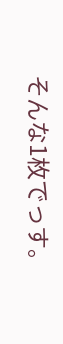そんな1枚でっす。